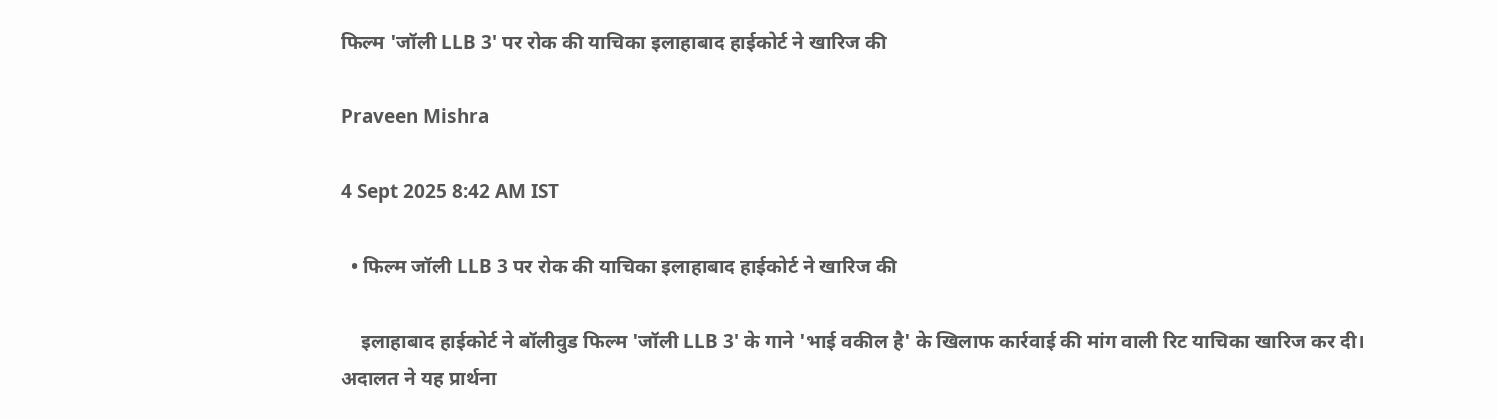फिल्म 'जॉली LLB 3' पर रोक की याचिका इलाहाबाद हाईकोर्ट ने खारिज की

Praveen Mishra

4 Sept 2025 8:42 AM IST

  • फिल्म जॉली LLB 3 पर रोक की याचिका इलाहाबाद हाईकोर्ट ने खारिज की

    इलाहाबाद हाईकोर्ट ने बॉलीवुड फिल्म 'जॉली LLB 3' के गाने 'भाई वकील है' के खिलाफ कार्रवाई की मांग वाली रिट याचिका खारिज कर दी। अदालत ने यह प्रार्थना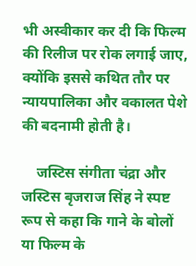भी अस्वीकार कर दी कि फिल्म की रिलीज पर रोक लगाई जाए, क्योंकि इससे कथित तौर पर न्यायपालिका और वकालत पेशे की बदनामी होती है।

    जस्टिस संगीता चंद्रा और जस्टिस बृजराज सिंह ने स्पष्ट रूप से कहा कि गाने के बोलों या फिल्म के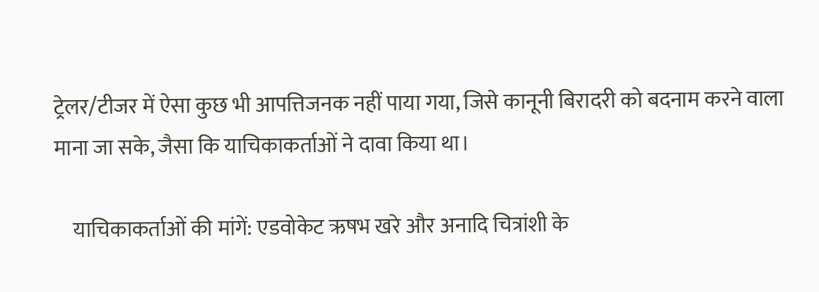ट्रेलर/टीजर में ऐसा कुछ भी आपत्तिजनक नहीं पाया गया, जिसे कानूनी बिरादरी को बदनाम करने वाला माना जा सके, जैसा कि याचिकाकर्ताओं ने दावा किया था।

    याचिकाकर्ताओं की मांगें: एडवोकेट ऋषभ खरे और अनादि चित्रांशी के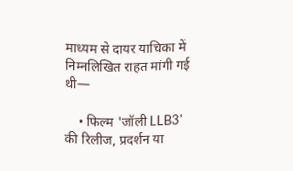माध्यम से दायर याचिका में निम्नलिखित राहत मांगी गई थी—

    • फिल्म 'जॉली LLB3' की रिलीज, प्रदर्शन या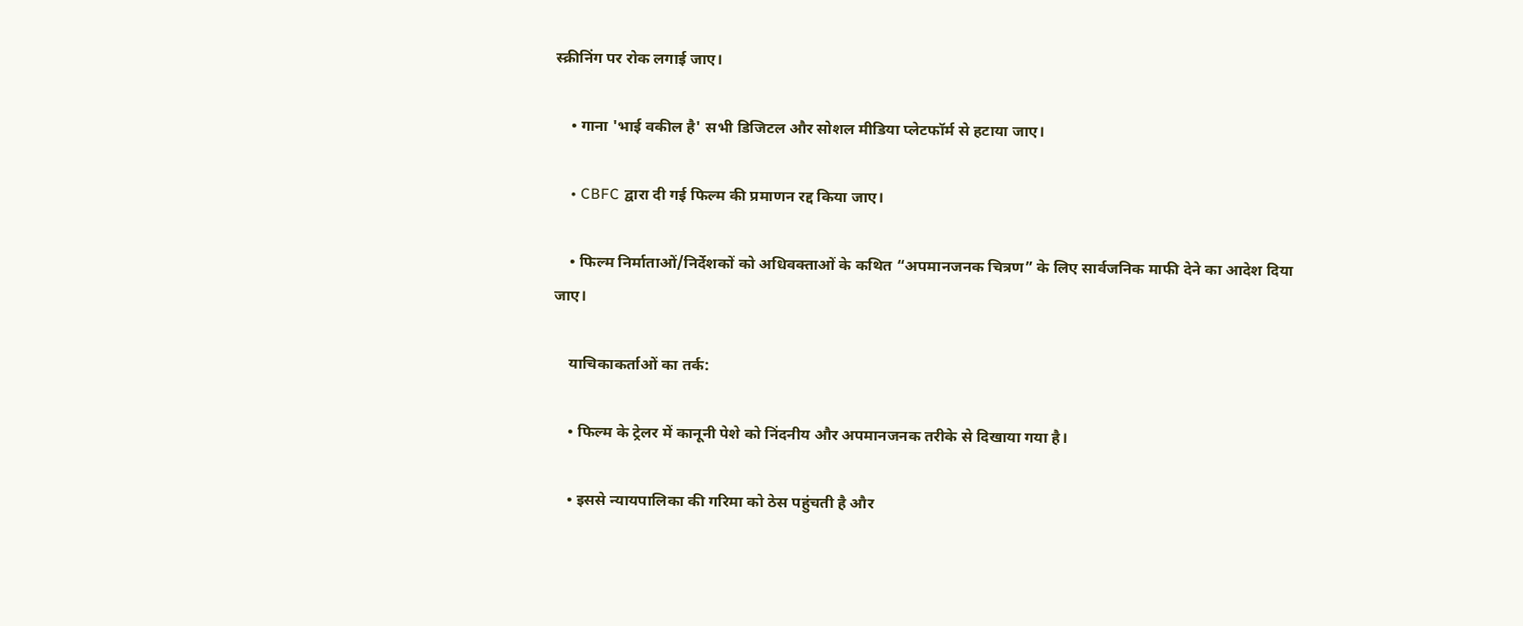स्क्रीनिंग पर रोक लगाई जाए।

    • गाना 'भाई वकील है' सभी डिजिटल और सोशल मीडिया प्लेटफॉर्म से हटाया जाए।

    • CBFC द्वारा दी गई फिल्म की प्रमाणन रद्द किया जाए।

    • फिल्म निर्माताओं/निर्देशकों को अधिवक्ताओं के कथित “अपमानजनक चित्रण” के लिए सार्वजनिक माफी देने का आदेश दिया जाए।

    याचिकाकर्ताओं का तर्क:

    • फिल्म के ट्रेलर में कानूनी पेशे को निंदनीय और अपमानजनक तरीके से दिखाया गया है।

    • इससे न्यायपालिका की गरिमा को ठेस पहुंचती है और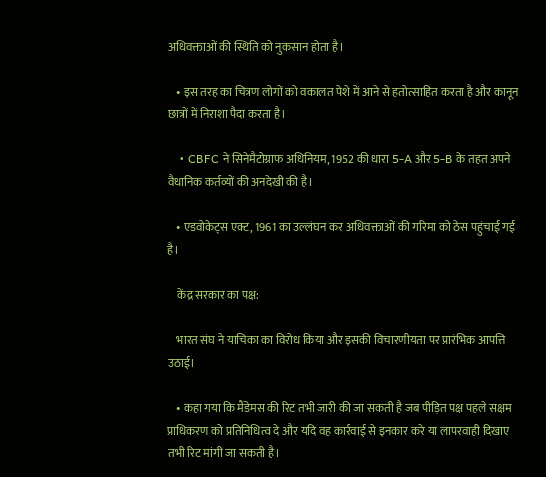अधिवक्ताओं की स्थिति को नुकसान होता है।

    • इस तरह का चित्रण लोगों को वकालत पेशे में आने से हतोत्साहित करता है और कानून छात्रों में निराशा पैदा करता है।

    • CBFC ने सिनेमैटोग्राफ अधिनियम, 1952 की धारा 5-A और 5-B के तहत अपने वैधानिक कर्तव्यों की अनदेखी की है।

    • एडवोकेट्स एक्ट, 1961 का उल्लंघन कर अधिवक्ताओं की गरिमा को ठेस पहुंचाई गई है।

    केंद्र सरकार का पक्ष:

    भारत संघ ने याचिका का विरोध किया और इसकी विचारणीयता पर प्रारंभिक आपत्ति उठाई।

    • कहा गया कि मैंडेमस की रिट तभी जारी की जा सकती है जब पीड़ित पक्ष पहले सक्षम प्राधिकरण को प्रतिनिधित्व दे और यदि वह कार्रवाई से इनकार करे या लापरवाही दिखाए तभी रिट मांगी जा सकती है।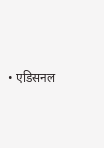• एडिसनल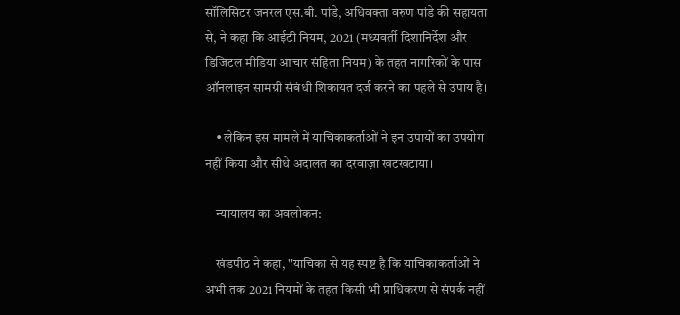सॉलिसिटर जनरल एस.बी. पांडे, अधिवक्ता वरुण पांडे की सहायता से, ने कहा कि आईटी नियम, 2021 (मध्यवर्ती दिशानिर्देश और डिजिटल मीडिया आचार संहिता नियम) के तहत नागरिकों के पास ऑनलाइन सामग्री संबंधी शिकायत दर्ज करने का पहले से उपाय है।

    • लेकिन इस मामले में याचिकाकर्ताओं ने इन उपायों का उपयोग नहीं किया और सीधे अदालत का दरवाज़ा खटखटाया।

    न्यायालय का अवलोकन:

    खंडपीठ ने कहा, "याचिका से यह स्पष्ट है कि याचिकाकर्ताओं ने अभी तक 2021 नियमों के तहत किसी भी प्राधिकरण से संपर्क नहीं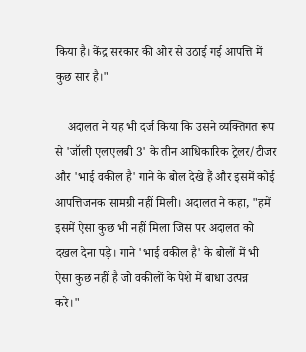किया है। केंद्र सरकार की ओर से उठाई गई आपत्ति में कुछ सार है।"

    अदालत ने यह भी दर्ज किया कि उसने व्यक्तिगत रूप से 'जॉली एलएलबी 3' के तीन आधिकारिक ट्रेलर/टीजर और 'भाई वकील है' गाने के बोल देखे हैं और इसमें कोई आपत्तिजनक सामग्री नहीं मिली। अदालत ने कहा, "हमें इसमें ऐसा कुछ भी नहीं मिला जिस पर अदालत को दखल देना पड़े। गाने 'भाई वकील है' के बोलों में भी ऐसा कुछ नहीं है जो वकीलों के पेशे में बाधा उत्पन्न करे।"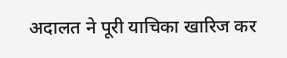अदालत ने पूरी याचिका खारिज कर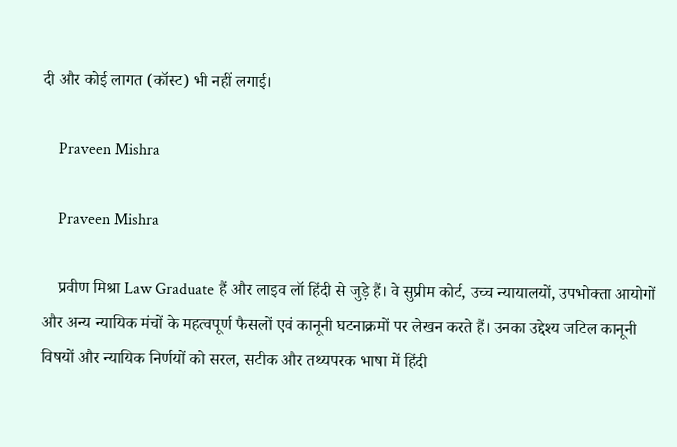दी और कोई लागत (कॉस्ट) भी नहीं लगाई।

    Praveen Mishra

    Praveen Mishra

    प्रवीण मिश्रा Law Graduate हैं और लाइव लॉ हिंदी से जुड़े हैं। वे सुप्रीम कोर्ट, उच्च न्यायालयों, उपभोक्ता आयोगों और अन्य न्यायिक मंचों के महत्वपूर्ण फैसलों एवं कानूनी घटनाक्रमों पर लेखन करते हैं। उनका उद्देश्य जटिल कानूनी विषयों और न्यायिक निर्णयों को सरल, सटीक और तथ्यपरक भाषा में हिंदी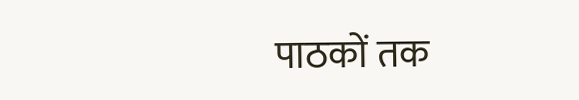पाठकों तक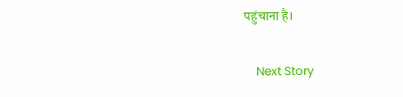पहुंचाना है।

    Next Story